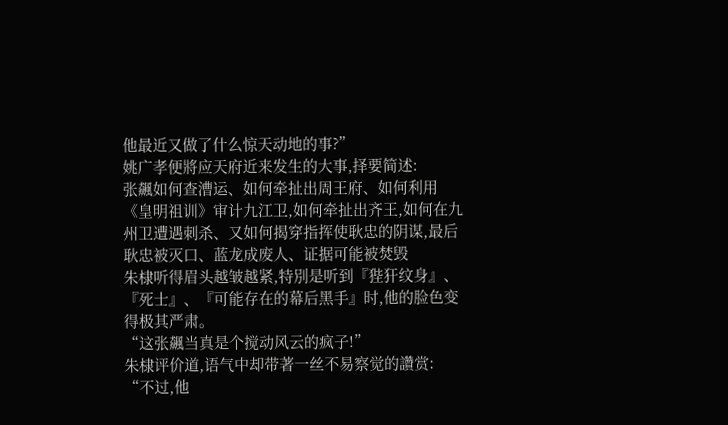他最近又做了什么惊天动地的事?”
姚广孝便將应天府近来发生的大事,择要简述:
张飆如何查漕运、如何牵扯出周王府、如何利用《皇明祖训》审计九江卫,如何牵扯出齐王,如何在九州卫遭遇刺杀、又如何揭穿指挥使耿忠的阴谋,最后耿忠被灭口、蓝龙成废人、证据可能被焚毁
朱棣听得眉头越皱越紧,特別是听到『狴犴纹身』、『死士』、『可能存在的幕后黑手』时,他的脸色变得极其严肃。
“这张飆当真是个搅动风云的疯子!”
朱棣评价道,语气中却带著一丝不易察觉的讚赏:
“不过,他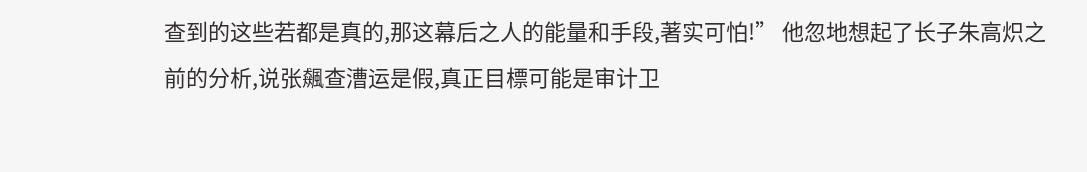查到的这些若都是真的,那这幕后之人的能量和手段,著实可怕!” 他忽地想起了长子朱高炽之前的分析,说张飆查漕运是假,真正目標可能是审计卫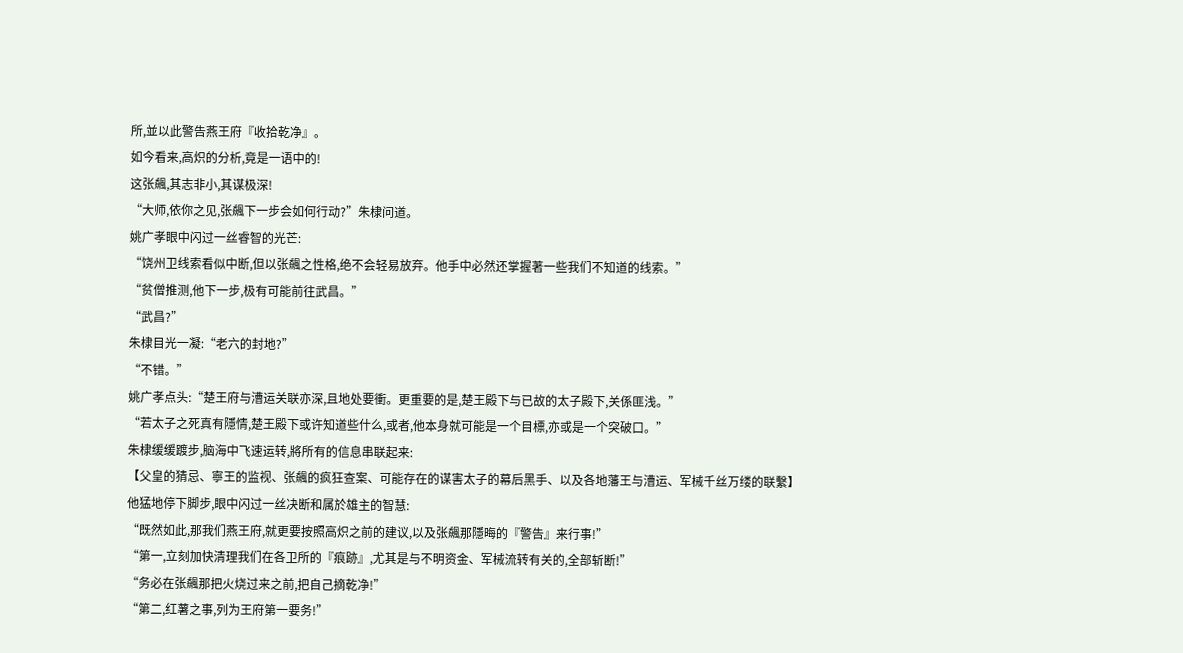所,並以此警告燕王府『收拾乾净』。
如今看来,高炽的分析,竟是一语中的!
这张飆,其志非小,其谋极深!
“大师,依你之见,张飆下一步会如何行动?”朱棣问道。
姚广孝眼中闪过一丝睿智的光芒:
“饶州卫线索看似中断,但以张飆之性格,绝不会轻易放弃。他手中必然还掌握著一些我们不知道的线索。”
“贫僧推测,他下一步,极有可能前往武昌。”
“武昌?”
朱棣目光一凝:“老六的封地?”
“不错。”
姚广孝点头:“楚王府与漕运关联亦深,且地处要衝。更重要的是,楚王殿下与已故的太子殿下,关係匪浅。”
“若太子之死真有隱情,楚王殿下或许知道些什么,或者,他本身就可能是一个目標,亦或是一个突破口。”
朱棣缓缓踱步,脑海中飞速运转,將所有的信息串联起来:
【父皇的猜忌、寧王的监视、张飆的疯狂查案、可能存在的谋害太子的幕后黑手、以及各地藩王与漕运、军械千丝万缕的联繫】
他猛地停下脚步,眼中闪过一丝决断和属於雄主的智慧:
“既然如此,那我们燕王府,就更要按照高炽之前的建议,以及张飆那隱晦的『警告』来行事!”
“第一,立刻加快清理我们在各卫所的『痕跡』,尤其是与不明资金、军械流转有关的,全部斩断!”
“务必在张飆那把火烧过来之前,把自己摘乾净!”
“第二,红薯之事,列为王府第一要务!”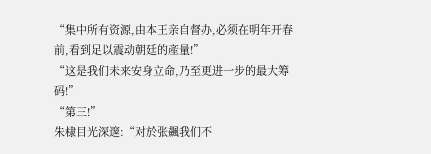“集中所有资源,由本王亲自督办,必须在明年开春前,看到足以震动朝廷的產量!”
“这是我们未来安身立命,乃至更进一步的最大筹码!”
“第三!”
朱棣目光深邃:“对於张飆我们不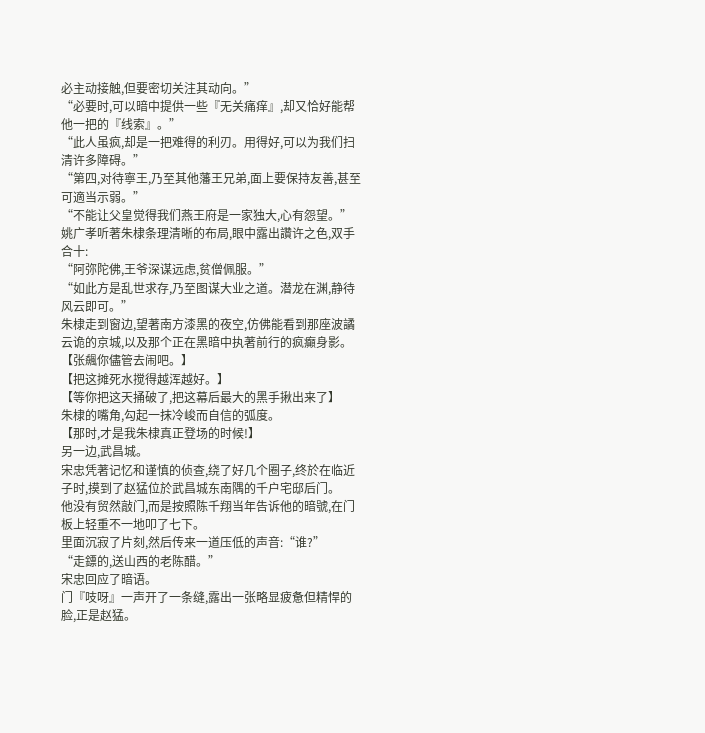必主动接触,但要密切关注其动向。”
“必要时,可以暗中提供一些『无关痛痒』,却又恰好能帮他一把的『线索』。”
“此人虽疯,却是一把难得的利刃。用得好,可以为我们扫清许多障碍。”
“第四,对待寧王,乃至其他藩王兄弟,面上要保持友善,甚至可適当示弱。”
“不能让父皇觉得我们燕王府是一家独大,心有怨望。”
姚广孝听著朱棣条理清晰的布局,眼中露出讚许之色,双手合十:
“阿弥陀佛,王爷深谋远虑,贫僧佩服。”
“如此方是乱世求存,乃至图谋大业之道。潜龙在渊,静待风云即可。”
朱棣走到窗边,望著南方漆黑的夜空,仿佛能看到那座波譎云诡的京城,以及那个正在黑暗中执著前行的疯癲身影。
【张飆你儘管去闹吧。】
【把这摊死水搅得越浑越好。】
【等你把这天捅破了,把这幕后最大的黑手揪出来了】
朱棣的嘴角,勾起一抹冷峻而自信的弧度。
【那时,才是我朱棣真正登场的时候!】
另一边,武昌城。
宋忠凭著记忆和谨慎的侦查,绕了好几个圈子,终於在临近子时,摸到了赵猛位於武昌城东南隅的千户宅邸后门。
他没有贸然敲门,而是按照陈千翔当年告诉他的暗號,在门板上轻重不一地叩了七下。
里面沉寂了片刻,然后传来一道压低的声音:“谁?”
“走鏢的,送山西的老陈醋。”
宋忠回应了暗语。
门『吱呀』一声开了一条缝,露出一张略显疲惫但精悍的脸,正是赵猛。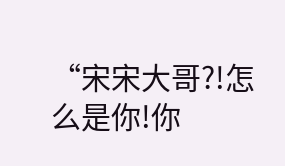“宋宋大哥?!怎么是你!你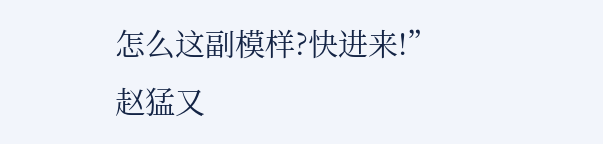怎么这副模样?快进来!”
赵猛又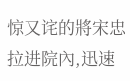惊又诧的將宋忠拉进院內,迅速